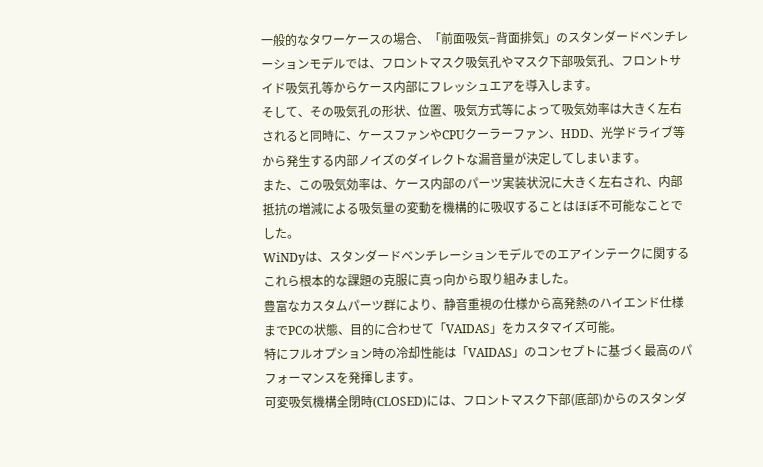一般的なタワーケースの場合、「前面吸気−背面排気」のスタンダードベンチレーションモデルでは、フロントマスク吸気孔やマスク下部吸気孔、フロントサイド吸気孔等からケース内部にフレッシュエアを導入します。
そして、その吸気孔の形状、位置、吸気方式等によって吸気効率は大きく左右されると同時に、ケースファンやCPUクーラーファン、HDD、光学ドライブ等から発生する内部ノイズのダイレクトな漏音量が決定してしまいます。
また、この吸気効率は、ケース内部のパーツ実装状況に大きく左右され、内部抵抗の増減による吸気量の変動を機構的に吸収することはほぼ不可能なことでした。
WiNDyは、スタンダードベンチレーションモデルでのエアインテークに関するこれら根本的な課題の克服に真っ向から取り組みました。
豊富なカスタムパーツ群により、静音重視の仕様から高発熱のハイエンド仕様までPCの状態、目的に合わせて「VAIDAS」をカスタマイズ可能。
特にフルオプション時の冷却性能は「VAIDAS」のコンセプトに基づく最高のパフォーマンスを発揮します。
可変吸気機構全閉時(CLOSED)には、フロントマスク下部(底部)からのスタンダ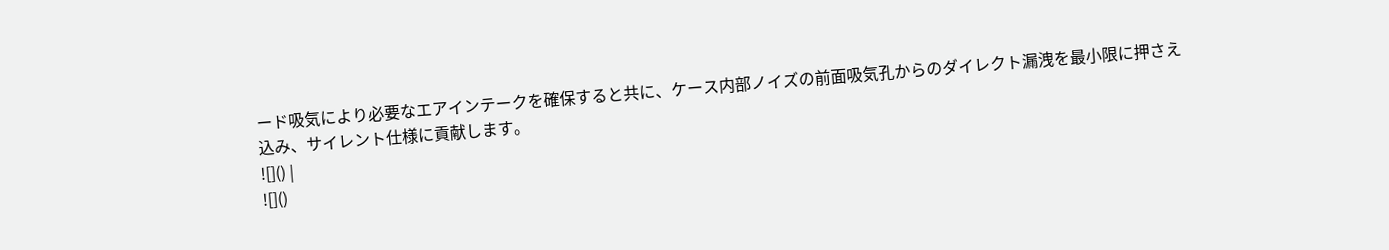ード吸気により必要なエアインテークを確保すると共に、ケース内部ノイズの前面吸気孔からのダイレクト漏洩を最小限に押さえ込み、サイレント仕様に貢献します。
![]() |
![]()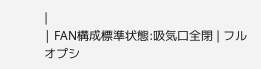|
| FAN構成標準状態:吸気口全閉 | フルオプシ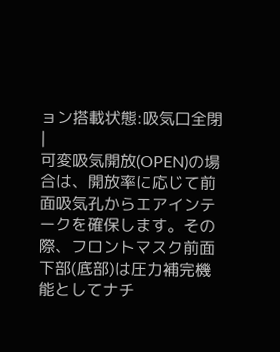ョン搭載状態:吸気口全閉 |
可変吸気開放(OPEN)の場合は、開放率に応じて前面吸気孔からエアインテークを確保します。その際、フロントマスク前面下部(底部)は圧力補完機能としてナチ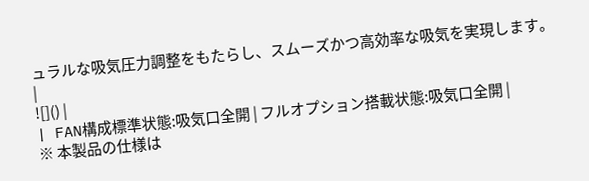ュラルな吸気圧力調整をもたらし、スムーズかつ高効率な吸気を実現します。
|
![]() |
| FAN構成標準状態:吸気口全開 | フルオプション搭載状態:吸気口全開 |
※ 本製品の仕様は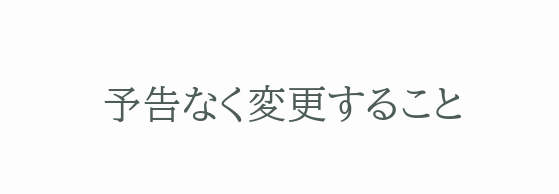予告なく変更すること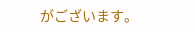がございます。